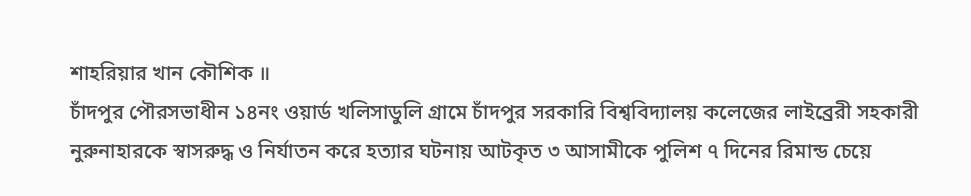শাহরিয়ার খান কৌশিক ॥
চাঁদপুর পৌরসভাধীন ১৪নং ওয়ার্ড খলিসাডুলি গ্রামে চাঁদপুর সরকারি বিশ্ববিদ্যালয় কলেজের লাইব্রেরী সহকারী নুরুনাহারকে স্বাসরুদ্ধ ও নির্যাতন করে হত্যার ঘটনায় আটকৃত ৩ আসামীকে পুলিশ ৭ দিনের রিমান্ড চেয়ে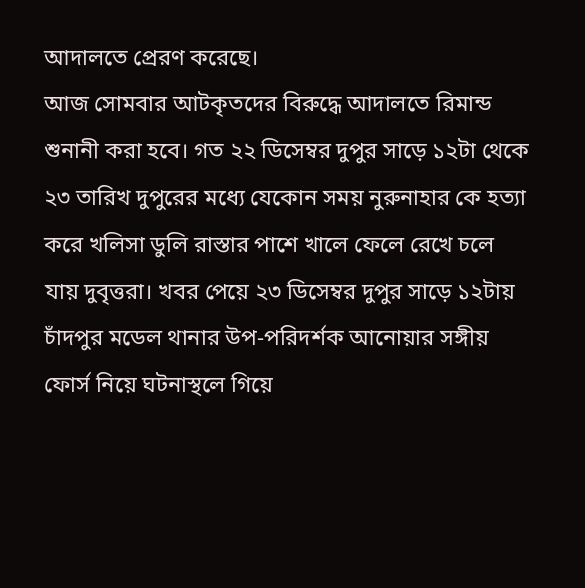আদালতে প্রেরণ করেছে।
আজ সোমবার আটকৃতদের বিরুদ্ধে আদালতে রিমান্ড শুনানী করা হবে। গত ২২ ডিসেম্বর দুপুর সাড়ে ১২টা থেকে ২৩ তারিখ দুপুরের মধ্যে যেকোন সময় নুরুনাহার কে হত্যা করে খলিসা ডুলি রাস্তার পাশে খালে ফেলে রেখে চলে যায় দুবৃত্তরা। খবর পেয়ে ২৩ ডিসেম্বর দুপুর সাড়ে ১২টায় চাঁদপুর মডেল থানার উপ-পরিদর্শক আনোয়ার সঙ্গীয় ফোর্স নিয়ে ঘটনাস্থলে গিয়ে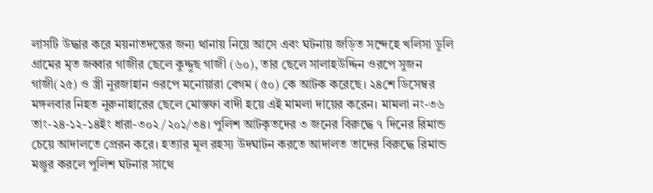লাসটি উদ্ধার করে ময়নাতদন্তের জন্য থানায় নিয়ে আসে এবং ঘটনায় জড়িত সন্দেহে খলিসা ডুলি গ্রামের মৃত জব্বার গাজীর ছেলে কুদ্দুছ গাজী (৬০), তার ছেলে সালাহউদ্দিন ওরপে সুজন গাজী(২৫) ও স্ত্রী নুরজাহান ওরপে মনোয়ারা বেগম (৫০) কে আটক করেছে। ২৪শে ডিসেম্বর মঙ্গলবার নিহত নুরুনাহারের ছেলে মোস্তফা বাদী হয়ে এই মামলা দায়ের করেন। মামলা নং-৩৬ তাং-২৪-১২-১৪ইং ধারা-৩০২/২০১/৩৪। পুলিশ আটকৃতদের ৩ জনের বিরুদ্ধে ৭ দিনের রিমান্ড চেয়ে আদালতে প্রেরন করে। হত্যার মূল রহস্য উদঘাটন করতে আদালত তাদের বিরুদ্ধে রিমান্ড মঞ্জুর করলে পুলিশ ঘটনার সাথে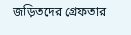জড়িতদের গ্রেফতার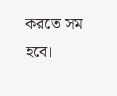করতে সম হবে।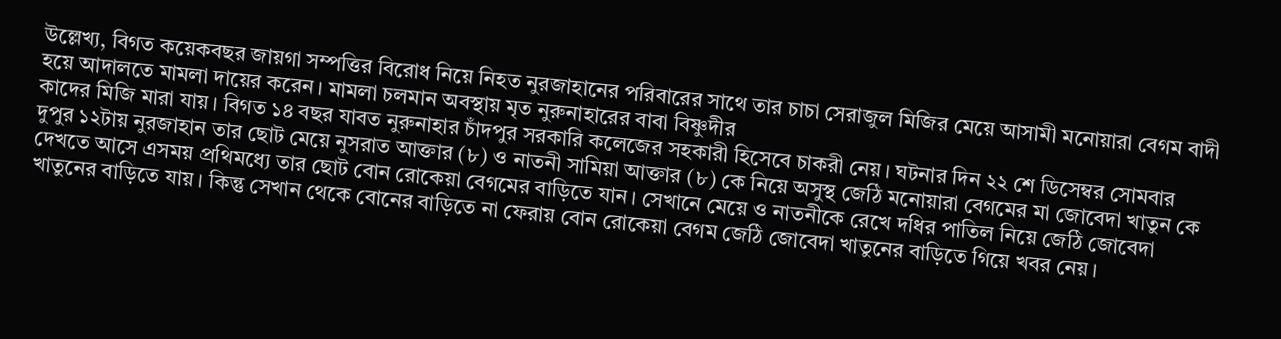উল্লেখ্য, বিগত কয়েকবছর জায়গা সম্পত্তির বিরোধ নিয়ে নিহত নুরজাহানের পরিবারের সাথে তার চাচা সেরাজুল মিজির মেয়ে আসামী মনোয়ারা বেগম বাদী হয়ে আদালতে মামলা দায়ের করেন। মামলা চলমান অবস্থায় মৃত নুরুনাহারের বাবা বিষ্ণুদীর
কাদের মিজি মারা যায়। বিগত ১৪ বছর যাবত নুরুনাহার চাঁদপুর সরকারি কলেজের সহকারী হিসেবে চাকরী নেয়। ঘটনার দিন ২২ শে ডিসেম্বর সোমবার দুপুর ১২টায় নুরজাহান তার ছোট মেয়ে নুসরাত আক্তার (৮) ও নাতনী সামিয়া আক্তার (৮) কে নিয়ে অসুস্থ জেঠি মনোয়ারা বেগমের মা জোবেদা খাতুন কে দেখতে আসে এসময় প্রথিমধ্যে তার ছোট বোন রোকেয়া বেগমের বাড়িতে যান। সেখানে মেয়ে ও নাতনীকে রেখে দধির পাতিল নিয়ে জেঠি জোবেদা খাতুনের বাড়িতে যায়। কিন্তু সেখান থেকে বোনের বাড়িতে না ফেরায় বোন রোকেয়া বেগম জেঠি জোবেদা খাতুনের বাড়িতে গিয়ে খবর নেয়।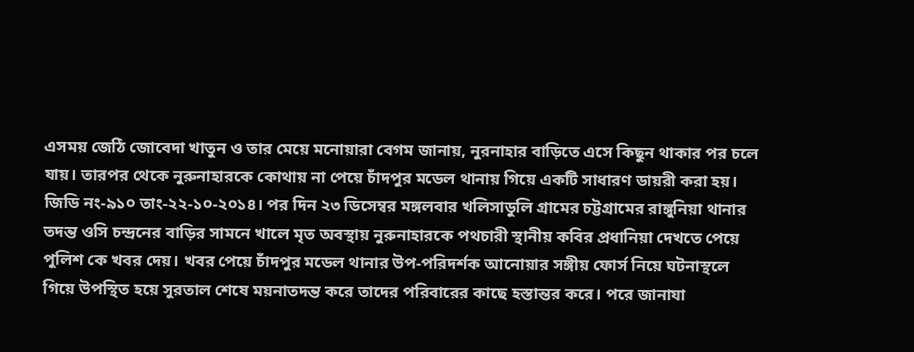এসময় জেঠি জোবেদা খাতুন ও তার মেয়ে মনোয়ারা বেগম জানায়, নুরনাহার বাড়িতে এসে কিছুন থাকার পর চলে যায়। তারপর থেকে নুরুনাহারকে কোথায় না পেয়ে চাঁদপুর মডেল থানায় গিয়ে একটি সাধারণ ডায়রী করা হয়। জিডি নং-৯১০ তাং-২২-১০-২০১৪। পর দিন ২৩ ডিসেম্বর মঙ্গলবার খলিসাডুলি গ্রামের চট্টগ্রামের রাঙ্গুনিয়া থানার তদন্ত ওসি চন্দ্রনের বাড়ির সামনে খালে মৃত অবস্থায় নুরুনাহারকে পথচারী স্থানীয় কবির প্রধানিয়া দেখতে পেয়ে পুলিশ কে খবর দেয়। খবর পেয়ে চাঁদপুর মডেল থানার উপ-পরিদর্শক আনোয়ার সঙ্গীয় ফোর্স নিয়ে ঘটনাস্থলে গিয়ে উপস্থিত হয়ে সুরতাল শেষে ময়নাতদন্ত করে তাদের পরিবারের কাছে হস্তান্তর করে। পরে জানাযা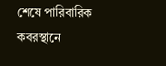শেষে পারিবারিক কবরস্থানে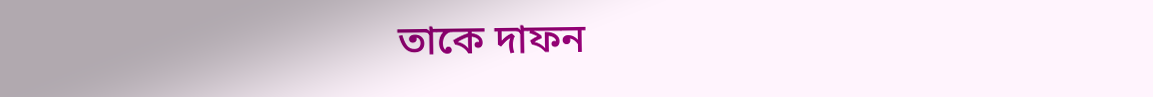তাকে দাফন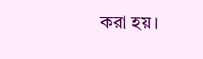করা হয়।